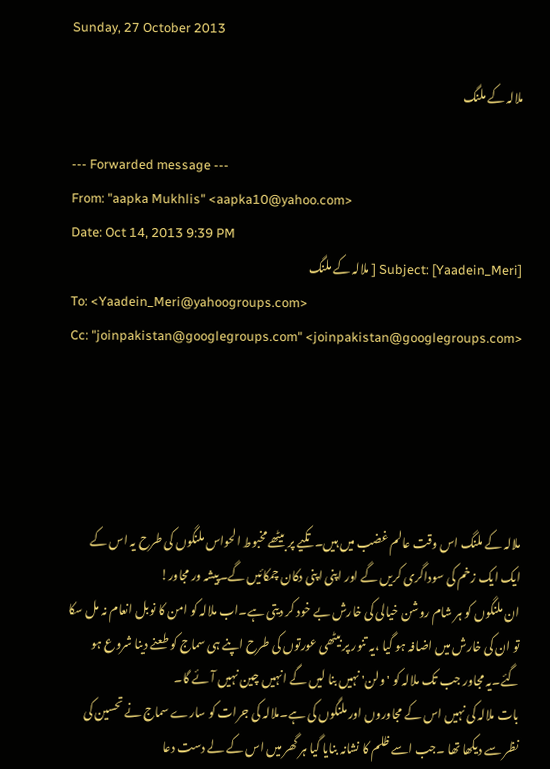Sunday, 27 October 2013

ملالہ کے ملنگ

--- Forwarded message ---
From: "aapka Mukhlis" <aapka10@yahoo.com>
Date: Oct 14, 2013 9:39 PM
Subject: [Yaadein_Meri] [ ملالہ کے ملنگ
To: <Yaadein_Meri@yahoogroups.com>
Cc: "joinpakistan@googlegroups.com" <joinpakistan@googlegroups.com>





ملالہ کے ملنگ اس وقت عالم غضب میں ہیں۔تکیے پر بیٹھے مخبوط الحواس ملنگوں کی طرح یہ اس کے ایک ایک زخم کی سوداگری کریں گے اور اپنی اپنی دکان چمکائیں گے۔پیشہ ور مجاور!
ان ملنگوں کو ہر شام روشن خیالی کی خارش بے خود کر دیتی ہے۔اب ملالہ کو امن کا نوبل انعام نہ مل سکا تو ان کی خارش میں اضافہ ہو گیا ،یہ تنور پر بیٹھی عورتوں کی طرح اپنے ہی سماج کو طعنے دینا شروع ہو گئے۔یہ مجاور جب تک ملالہ کو ' ولن' نہیں بنا لیں گے انہیں چین نہیں آ ئے گا۔
بات ملالہ کی نہیں اس کے مجاوروں اور ملنگوں کی ہے۔ملالہ کی جرات کو سارے سماج نے تحسین کی نظر سے دیکھا تھا ۔جب اسے ظلم کا نشانہ بنایا گیا ہر گھر میں اس کے لے دست دعا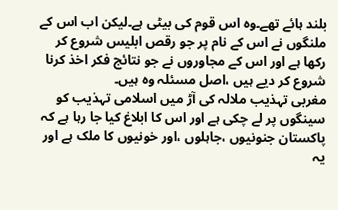بلند ہائے تھے۔وہ اس قوم کی بیٹی ہے۔لیکن اب اس کے ملنگوں نے اس کے نام پر جو رقص ابلیس شروع کر رکھا ہے اور اس کے مجاوروں نے جو نتائج فکر اخذ کرنا شروع کر دیے ہیں ،اصل مسئلہ وہ ہیں۔
مغربی تہذیب ملالہ کی آڑ میں اسلامی تہذیب کو سینگوں پر لے چکی ہے اور اس کا ابلاغ کیا جا رہا ہے کہ پاکستان جنونیوں ،جاہلوں ،اور خونیوں کا ملک ہے اور یہ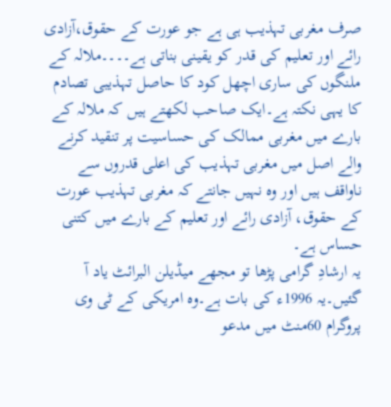صرف مغربی تہذیب ہی ہے جو عورت کے حقوق،آزادی رائے اور تعلیم کی قدر کو یقینی بناتی ہے۔۔۔۔ملالہ کے ملنگوں کی ساری اچھل کود کا حاصل تہذیبی تصادم کا یہی نکتہ ہے۔ایک صاحب لکھتے ہیں کہ ملالہ کے بارے میں مغربی ممالک کی حساسیت پر تنقید کرنے والے اصل میں مغربی تہذیب کی اعلی قدروں سے ناواقف ہیں اور وہ نہیں جانتے کہ مغربی تہذیب عورت کے حقوق، آزادی رائے اور تعلیم کے بارے میں کتنی حساس ہے۔
یہ ارشادِ گرامی پڑھا تو مجھے میڈیلن البرائٹ یاد آ گئیں۔یہ 1996ء کی بات ہے۔وہ امریکی کے ٹی وی پروگرام 60منٹ میں مدعو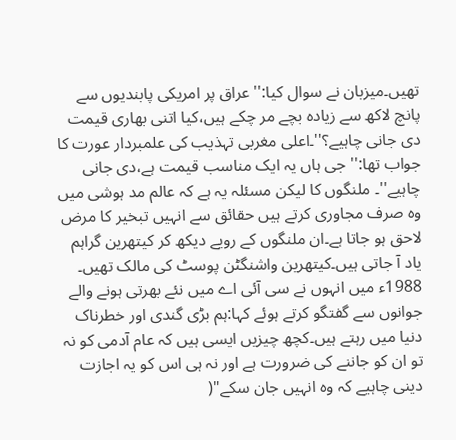تھیں۔میزبان نے سوال کیا:'' عراق پر امریکی پابندیوں سے پانچ لاکھ سے زیادہ بچے مر چکے ہیں،کیا اتنی بھاری قیمت دی جانی چاہیے؟''۔اعلی مغربی تہذیب کی علمبردار عورت کا جواب تھا:'' جی ہاں یہ ایک مناسب قیمت ہے،دی جانی چاہیے''۔ ملنگوں کا لیکن مسئلہ یہ ہے کہ عالم مد ہوشی میں وہ صرف مجاوری کرتے ہیں حقائق سے انہیں تبخیر کا مرض لاحق ہو جاتا ہے۔ان ملنگوں کے رویے دیکھ کر کیتھرین گراہم یاد آ جاتی ہیں۔کیتھرین واشنگٹن پوسٹ کی مالک تھیں۔ 1988ء میں انہوں نے سی آئی اے میں نئے بھرتی ہونے والے جوانوں سے گفتگو کرتے ہوئے کہا:ہم بڑی گندی اور خطرناک دنیا میں رہتے ہیں۔کچھ چیزیں ایسی ہیں کہ عام آدمی کو نہ تو ان کو جاننے کی ضرورت ہے اور نہ ہی اس کو یہ اجازت دینی چاہیے کہ وہ انہیں جان سکے"(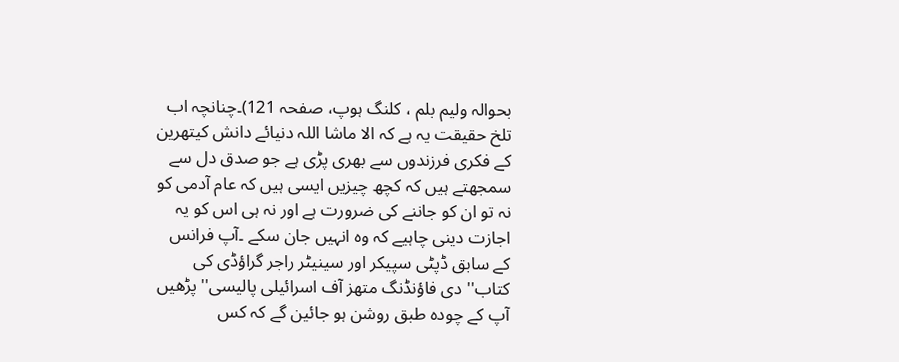بحوالہ ولیم بلم ، کلنگ ہوپ، صفحہ 121)۔چنانچہ اب تلخ حقیقت یہ ہے کہ الا ماشا اللہ دنیائے دانش کیتھرین کے فکری فرزندوں سے بھری پڑی ہے جو صدق دل سے سمجھتے ہیں کہ کچھ چیزیں ایسی ہیں کہ عام آدمی کو نہ تو ان کو جاننے کی ضرورت ہے اور نہ ہی اس کو یہ اجازت دینی چاہیے کہ وہ انہیں جان سکے ۔آپ فرانس کے سابق ڈپٹی سپیکر اور سینیٹر راجر گراؤڈی کی کتاب'' دی فاؤنڈنگ متھز آف اسرائیلی پالیسی'' پڑھیں آپ کے چودہ طبق روشن ہو جائین گے کہ کس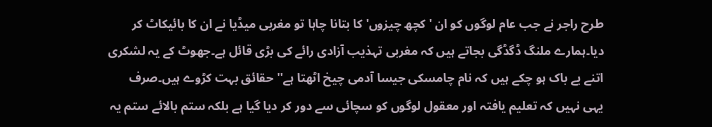طرح راجر نے جب عام لوگوں کو ان ' کچھ چیزوں' کا بتانا چاہا تو مغربی میڈیا نے ان کا بائیکاٹ کر دیا۔ہمارے ملنگ ڈگڈگی بجاتے ہیں کہ مغربی تہذیب آزادی رائے کی بڑی قائل ہے۔جھوٹ کے یہ لشکری اتنے بے باک ہو چکے ہیں کہ نام چامسکی جیسا آدمی چیخ اٹھتا ہے''حقائق بہت کڑوے ہیں۔صرف یہی نہیں کہ تعلیم یافتہ اور معقول لوگوں کو سچائی سے دور کر دیا گیا ہے بلکہ ستم بالائے ستم یہ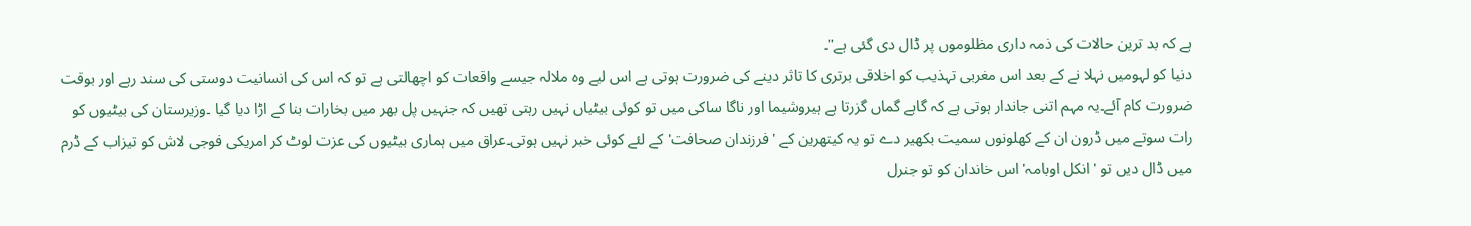ہے کہ بد ترین حالات کی ذمہ داری مظلوموں پر ڈال دی گئی ہے''۔
دنیا کو لہومیں نہلا نے کے بعد اس مغربی تہذیب کو اخلاقی برتری کا تاثر دینے کی ضرورت ہوتی ہے اس لیے وہ ملالہ جیسے واقعات کو اچھالتی ہے تو کہ اس کی انسانیت دوستی کی سند رہے اور بوقت ضرورت کام آئے۔یہ مہم اتنی جاندار ہوتی ہے کہ گاہے گماں گزرتا ہے ہیروشیما اور ناگا ساکی میں تو کوئی بیٹیاں نہیں رہتی تھیں کہ جنہیں پل بھر میں بخارات بنا کے اڑا دیا گیا ۔وزیرستان کی بیٹیوں کو رات سوتے میں ڈرون ان کے کھلونوں سمیت بکھیر دے تو یہ کیتھرین کے ' فرزندان صحافت' کے لئے کوئی خبر نہیں ہوتی۔عراق میں ہماری بیٹیوں کی عزت لوٹ کر امریکی فوجی لاش کو تیزاب کے ڈرم میں ڈال دیں تو ' انکل اوبامہ' اس خاندان کو تو جنرل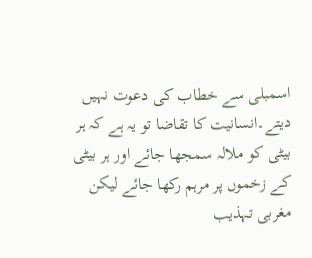اسمبلی سے خطاب کی دعوت نہیں دیتے۔انسانیت کا تقاضا تو یہ ہے کہ ہر بیٹی کو ملالہ سمجھا جائے اور ہر بیٹی کے زخموں پر مرہم رکھا جائے لیکن مغربی تہذیب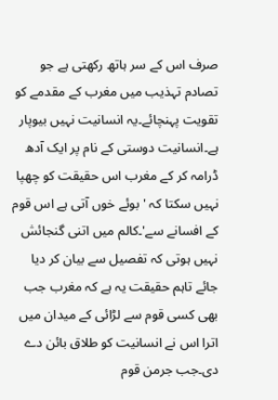صرف اس کے سر ہاتھ رکھتی ہے جو تصادم تہذیب میں مغرب کے مقدمے کو تقویت پہنچائے۔یہ انسانیت نہیں بیوپار ہے۔انسانیت دوستی کے نام پر ایک آدھ ڈرامہ کر کے مغرب اس حقیقت کو چھپا نہیں سکتا کہ ' بوئے خوں آتی ہے اس قوم کے افسانے سے'۔کالم میں اتنی گنجائش نہیں ہوتی کہ تفصیل سے بیان کر دیا جائے تاہم حقیقت یہ ہے کہ مغرب جب بھی کسی قوم سے لڑائی کے میدان میں اترا اس نے انسانیت کو طلاق بائن دے دی۔جب جرمن قوم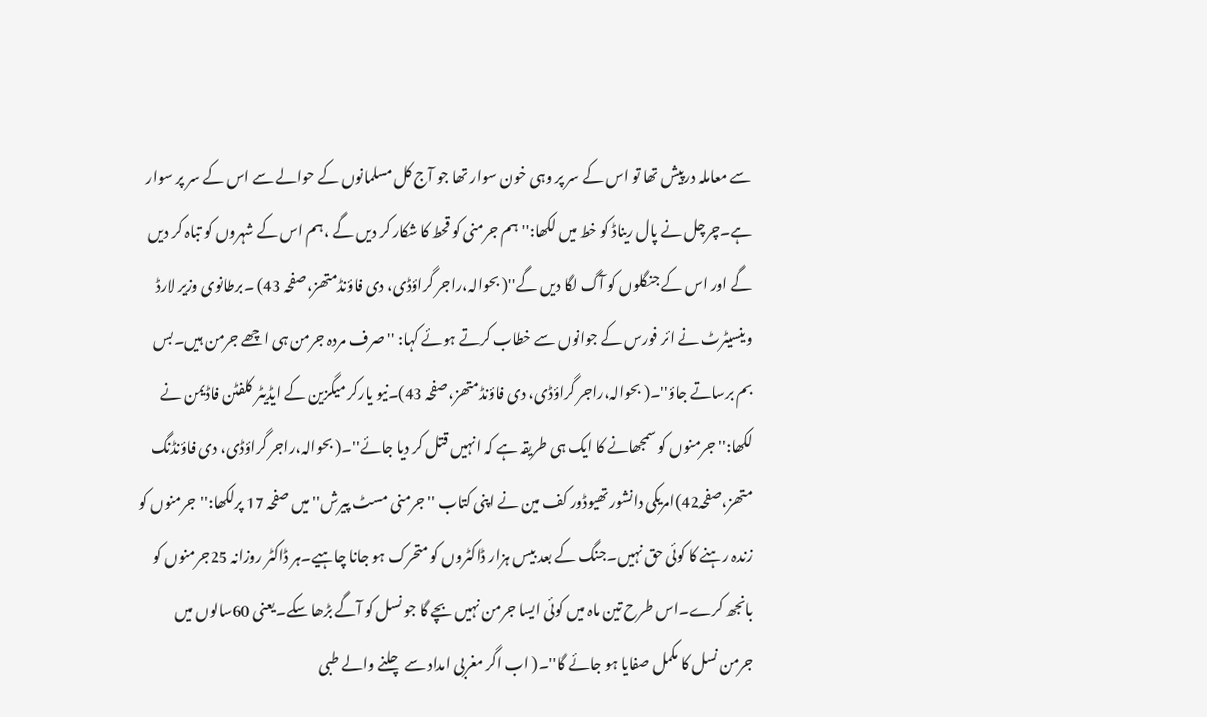سے معاملہ درپیش تھا تو اس کے سر پر وہی خون سوار تھا جو آج کل مسلمانوں کے حوالے سے اس کے سر پر سوار ہے۔چرچل نے پال ریناڈ کو خط میں لکھا:'' ہم جرمنی کو قحط کا شکار کر دیں گے ،ہم اس کے شہروں کو تباہ کر دیں گے اور اس کے جنگلوں کو آگ لگا دیں گے''( بحوالہ،راجر گراؤڈی، دی فاؤنڈمتھز،صفحہ 43) ۔برطانوی وزیر لارڈ وینسیٹرٹ نے ائر فورس کے جوانوں سے خطاب کرتے ہوئے کہا: '' صرف مردہ جرمن ہی اچھے جرمن ہیں۔بس بم برساتے جاؤ''۔( بحوالہ،راجر گراؤڈی، دی فاؤنڈمتھز،صفحہ 43)۔نیو یارکر میگزین کے ایڈیٹر کلفٹن فاڈیمن نے لکھا:'' جرمنوں کو سمجھانے کا ایک ہی طریقہ ہے کہ انہیں قتل کر دیا جائے''۔( بحوالہ،راجر گراؤڈی، دی فاؤنڈنگ متھز،صفحہ42)امریکی دانشور تھیوڈور کف مین نے اپنی کتاب '' جرمنی مسٹ پیرش'' میں صفحہ 17 پرلکھا:''جرمنوں کو زندہ رہنے کا کوئی حق نہیں۔جنگ کے بعد بیس ہزار ڈاکٹروں کو متحرک ہو جانا چاہیے۔ہر ڈاکٹر روزانہ 25جرمنوں کو بانجھ کرے۔اس طرح تین ماہ میں کوئی ایسا جرمن نہیں بچے گا جو نسل کو آگے بڑھا سکے۔یعنی 60سالوں میں جرمن نسل کا مکمل صفایا ہو جائے گا''۔( اب اگر مغربی امداد سے چلنے والے طبی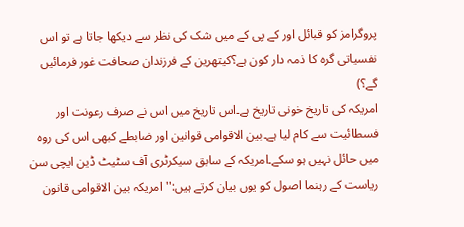پروگرامز کو قبائل اور کے پی کے میں شک کی نظر سے دیکھا جاتا ہے تو اس نفسیاتی گرہ کا ذمہ دار کون ہے؟کیتھرین کے فرزندان صحافت غور فرمائیں گے؟)
امریکہ کی تاریخ خونی تاریخ ہے۔اس تاریخ میں اس نے صرف رعونت اور فسطائیت سے کام لیا ہے۔بین الاقوامی قوانین اور ضابطے کبھی اس کی روہ میں حائل نہیں ہو سکے۔امریکہ کے سابق سیکرٹری آف سٹیٹ ڈین ایچی سن ریاست کے رہنما اصول کو یوں بیان کرتے ہیں:''امریکہ بین الاقوامی قانون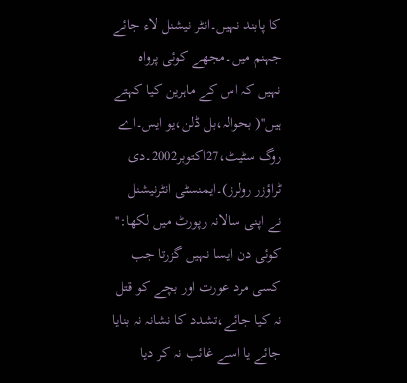کا پابند نہیں۔انٹر نیشنل لاء جائے جہنم میں۔مجھے کوئی پرواہ نہیں کہ اس کے ماہرین کیا کہتے ہیں''( بحوالہ،بل ڈلن،یو ایس۔اے روگ سٹیٹ،27اکتوبر2002۔دی ٹراؤزر رولرز)۔ایمنسٹی انٹرنیشنل نے اپنی سالانہ رپورٹ میں لکھا:'' کوئی دن ایسا نہیں گزرتا جب کسی مرد عورت اور بچے کو قتل نہ کیا جائے،تشدد کا نشانہ نہ بنایا جائے یا اسے غائب نہ کر دیا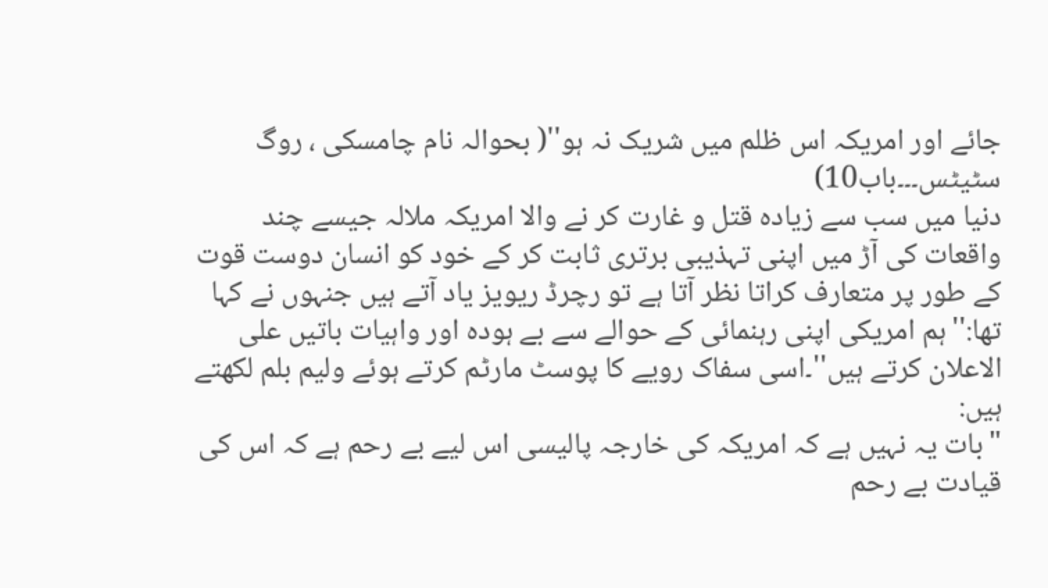جائے اور امریکہ اس ظلم میں شریک نہ ہو''( بحوالہ نام چامسکی ، روگ سٹیٹس۔۔۔باب10)
دنیا میں سب سے زیادہ قتل و غارت کر نے والا امریکہ ملالہ جیسے چند واقعات کی آڑ میں اپنی تہذیبی برتری ثابت کر کے خود کو انسان دوست قوت کے طور پر متعارف کراتا نظر آتا ہے تو رچرڈ ریویز یاد آتے ہیں جنہوں نے کہا تھا:''ہم امریکی اپنی رہنمائی کے حوالے سے بے ہودہ اور واہیات باتیں علی الاعلان کرتے ہیں''۔اسی سفاک رویے کا پوسٹ مارٹم کرتے ہوئے ولیم بلم لکھتے ہیں:
"بات یہ نہیں ہے کہ امریکہ کی خارجہ پالیسی اس لیے بے رحم ہے کہ اس کی قیادت بے رحم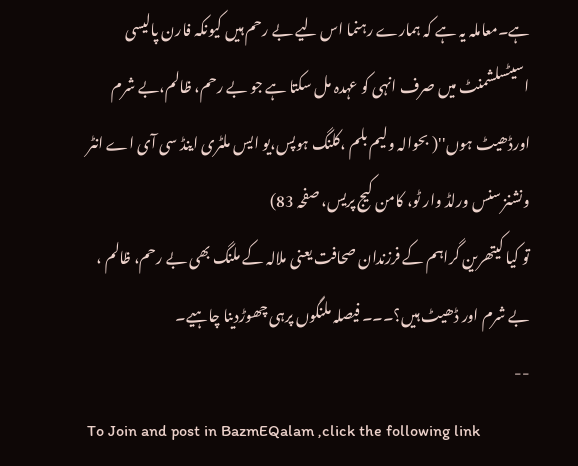ہے۔معاملہ یہ ہے کہ ہمارے رہنما اس لیے بے رحم ہیں کیونکہ فارن پالیسی اسیٹسلشمنٹ میں صرف انہی کو عہدہ مل سکتا ہے جو بے رحم، ظالم،بے شرم اورڈھیٹ ہوں''( بحوالہ ولیم بلم ،کلنگ ہوپس،یو ایس ملٹری اینڈ سی آی اے انٹر ونشنز سنس ورلڈ وار ٹو، کامن کیج پریس، صفحہ 83)
تو کیا کیتھرین گراہم کے فرزندان صحافت یعنی ملالہ کے ملنگ بھی بے رحم، ظالم ، بے شرم اور ڈھیٹ ہیں؟۔۔۔ فیصلہ ملنگوں پرہی چھوڑدینا چاہیے۔
--
To Join and post in BazmEQalam ,click the following link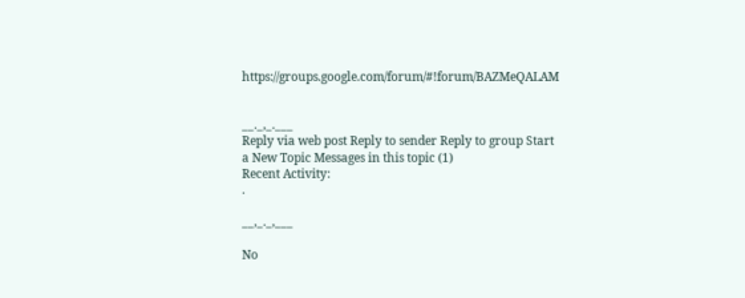https://groups.google.com/forum/#!forum/BAZMeQALAM


__._,_.___
Reply via web post Reply to sender Reply to group Start a New Topic Messages in this topic (1)
Recent Activity:
.

__,_._,___

No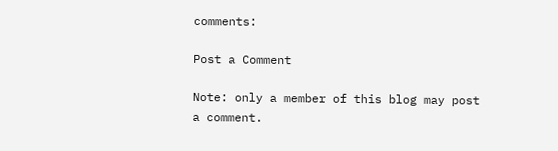comments:

Post a Comment

Note: only a member of this blog may post a comment.